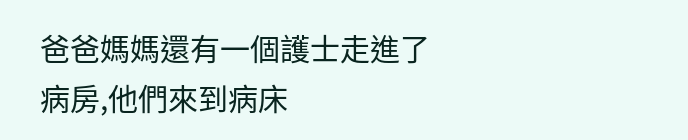爸爸媽媽還有一個護士走進了病房,他們來到病床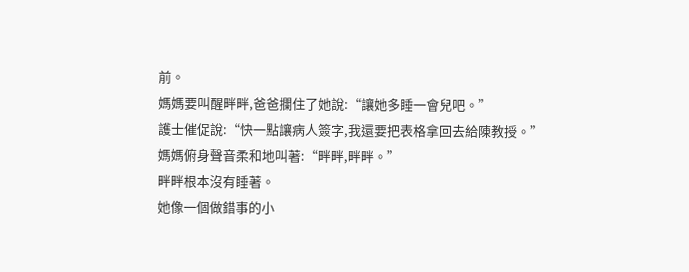前。
媽媽要叫醒畔畔,爸爸攔住了她說:“讓她多睡一會兒吧。”
護士催促說:“快一點讓病人簽字,我還要把表格拿回去給陳教授。”
媽媽俯身聲音柔和地叫著:“畔畔,畔畔。”
畔畔根本沒有睡著。
她像一個做錯事的小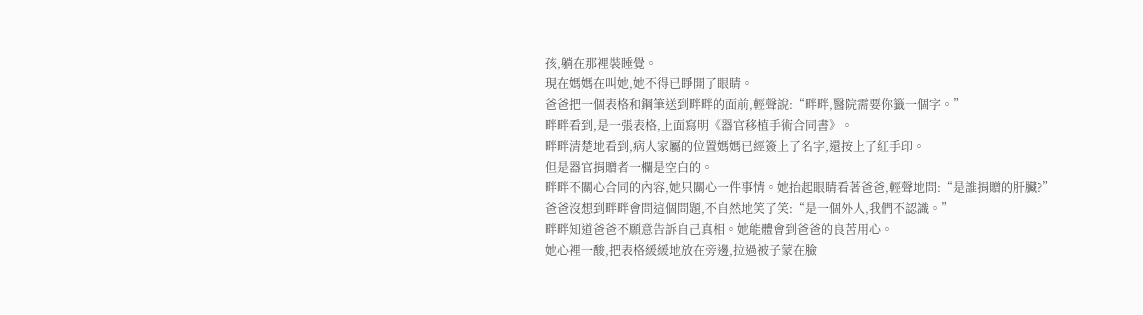孩,躺在那裡裝睡覺。
現在媽媽在叫她,她不得已睜開了眼睛。
爸爸把一個表格和鋼筆送到畔畔的面前,輕聲說:“畔畔,醫院需要你籤一個字。”
畔畔看到,是一張表格,上面寫明《器官移植手術合同書》。
畔畔清楚地看到,病人家屬的位置媽媽已經簽上了名字,還按上了紅手印。
但是器官捐贈者一欄是空白的。
畔畔不關心合同的內容,她只關心一件事情。她抬起眼睛看著爸爸,輕聲地問:“是誰捐贈的肝臟?”
爸爸沒想到畔畔會問這個問題,不自然地笑了笑:“是一個外人,我們不認識。”
畔畔知道爸爸不願意告訴自己真相。她能體會到爸爸的良苦用心。
她心裡一酸,把表格緩緩地放在旁邊,拉過被子蒙在臉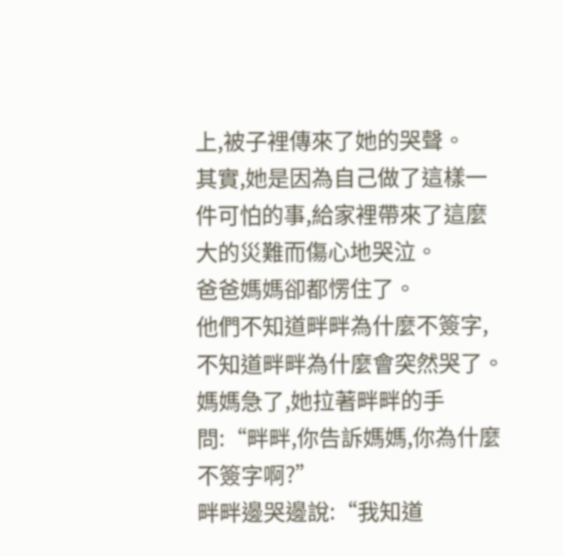上,被子裡傳來了她的哭聲。
其實,她是因為自己做了這樣一件可怕的事,給家裡帶來了這麼大的災難而傷心地哭泣。
爸爸媽媽卻都愣住了。
他們不知道畔畔為什麼不簽字,不知道畔畔為什麼會突然哭了。
媽媽急了,她拉著畔畔的手問:“畔畔,你告訴媽媽,你為什麼不簽字啊?”
畔畔邊哭邊說:“我知道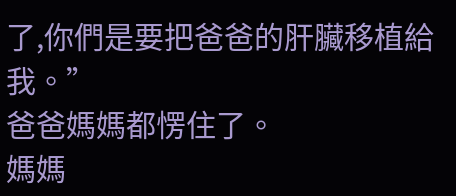了,你們是要把爸爸的肝臟移植給我。”
爸爸媽媽都愣住了。
媽媽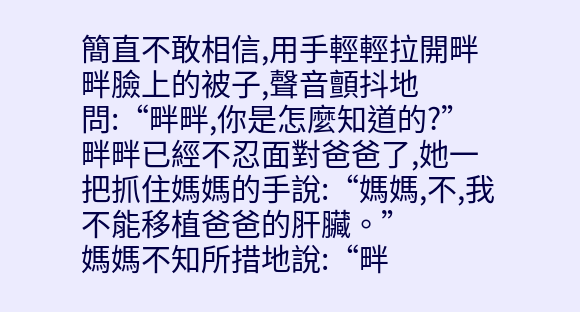簡直不敢相信,用手輕輕拉開畔畔臉上的被子,聲音顫抖地問:“畔畔,你是怎麼知道的?”
畔畔已經不忍面對爸爸了,她一把抓住媽媽的手說:“媽媽,不,我不能移植爸爸的肝臟。”
媽媽不知所措地說:“畔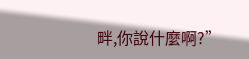畔,你說什麼啊?”